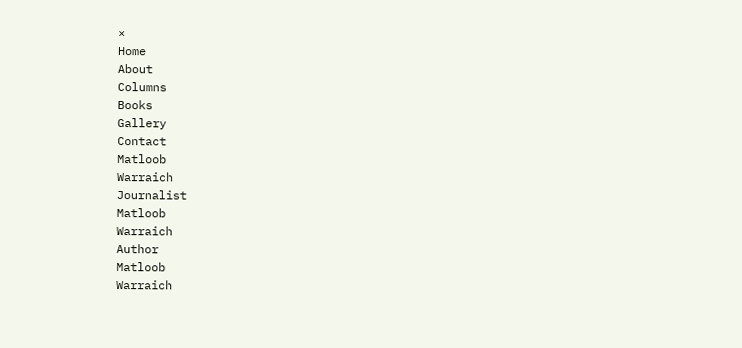×
Home
About
Columns
Books
Gallery
Contact
Matloob
Warraich
Journalist
Matloob
Warraich
Author
Matloob
Warraich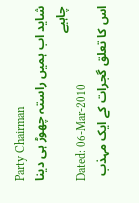Party Chairman
شاید اب ہمیں راستہ چھوڑ ہی دینا چاہیے
Dated: 06-Mar-2010
اس کا تعلق گجرات کے ایک مہذب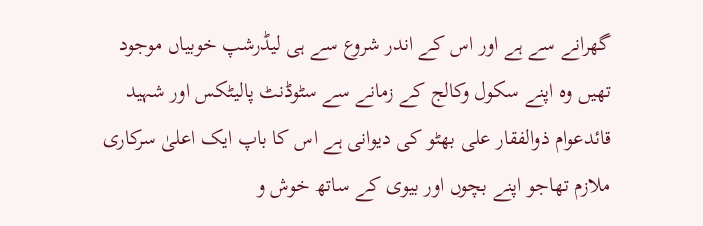گھرانے سے ہے اور اس کے اندر شروع سے ہی لیڈرشپ خوبیاں موجود تھیں وہ اپنے سکول وکالج کے زمانے سے سٹوڈنٹ پالیٹکس اور شہید قائدعوام ذوالفقار علی بھٹو کی دیوانی ہے اس کا باپ ایک اعلیٰ سرکاری ملازم تھاجو اپنے بچوں اور بیوی کے ساتھ خوش و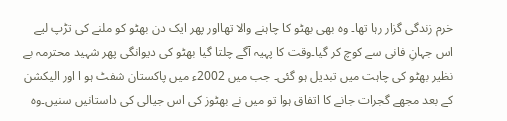خرم زندگی گزار رہا تھا۔ وہ بھی بھٹو کا چاہنے والا تھااور پھر ایک دن بھٹو کو ملنے کی تڑپ لیے اس جہانِ فانی سے کوچ کر گیا۔وقت کا پہیہ آگے چلتا گیا بھٹو کی دیوانگی پھر شہید محترمہ بے نظیر بھٹو کی چاہت میں تبدیل ہو گئی۔ جب میں 2002ء میں پاکستان شفٹ ہو ا اور الیکشن کے بعد مجھے گجرات جانے کا اتفاق ہوا تو میں نے بھٹوز کی اس جیالی کی داستانیں سنیں۔وہ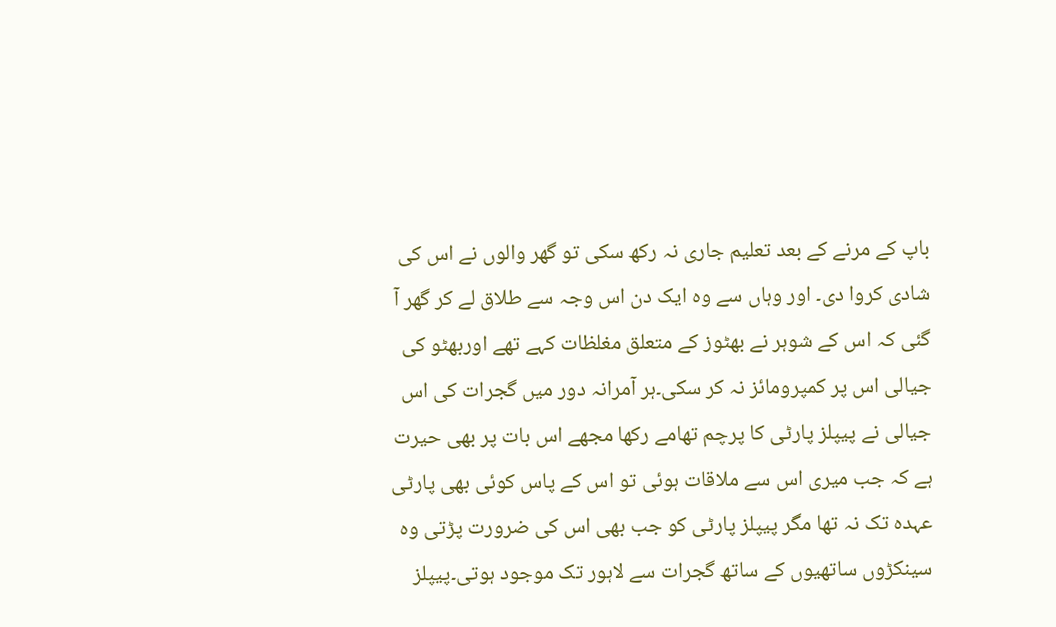باپ کے مرنے کے بعد تعلیم جاری نہ رکھ سکی تو گھر والوں نے اس کی شادی کروا دی۔ اور وہاں سے وہ ایک دن اس وجہ سے طلاق لے کر گھر آ گئی کہ اس کے شوہر نے بھٹوز کے متعلق مغلظات کہے تھے اوربھٹو کی جیالی اس پر کمپرومائز نہ کر سکی۔ہر آمرانہ دور میں گجرات کی اس جیالی نے پیپلز پارٹی کا پرچم تھامے رکھا مجھے اس بات پر بھی حیرت ہے کہ جب میری اس سے ملاقات ہوئی تو اس کے پاس کوئی بھی پارٹی عہدہ تک نہ تھا مگر پیپلز پارٹی کو جب بھی اس کی ضرورت پڑتی وہ سینکڑوں ساتھیوں کے ساتھ گجرات سے لاہور تک موجود ہوتی۔پیپلز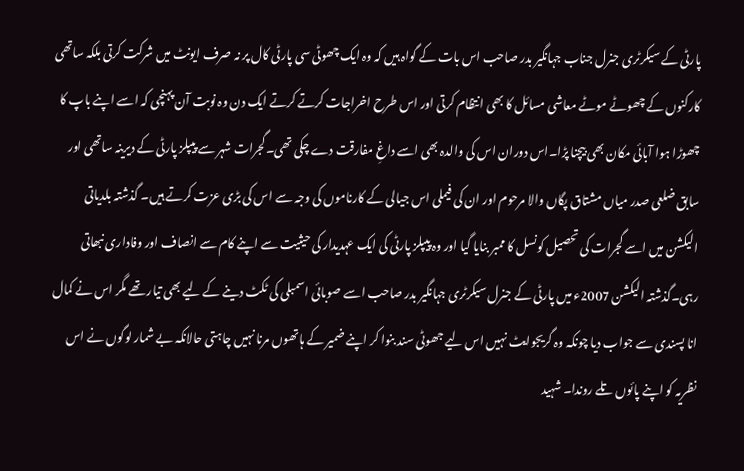پارٹی کے سیکرٹری جنرل جناب جہانگیر بدر صاحب اس بات کے گواہ ہیں کہ وہ ایک چھوٹی سی پارٹی کال پر نہ صرف ایونٹ میں شرکت کرتی بلکہ ساتھی کارکنوں کے چھوٹے موٹے معاشی مسائل کا بھی انتظام کرتی اور اس طرح اخراجات کرتے کرتے ایک دن وہ نوبت آن پہنچی کہ اسے اپنے باپ کا چھوڑا ہوا آبائی مکان بھی بیچنا پڑا۔اس دوران اس کی والدہ بھی اسے داغِ مفارقت دے چکی تھی۔گجرات شہر سے پیپلز پارٹی کے دیرینہ ساتھی اور سابق ضلعی صدر میاں مشتاق پگاں والا مرحوم اور ان کی فیملی اس جیالی کے کارناموں کی وجہ سے اس کی بڑی عزت کرتے ہیں۔ گذشتہ بلدیاتی الیکشن میں اسے گجرات کی تحصیل کونسل کا ممبر بنایا گیا اور وہ پیپلز پارٹی کی ایک عہدیدار کی حیثیت سے اپنے کام سے انصاف اور وفاداری نبھاتی رہی۔گذشتہ الیکشن 2007ء میں پارٹی کے جنرل سیکرٹری جہانگیر بدر صاحب اسے صوبائی اسمبلی کی ٹکٹ دینے کے لیے بھی تیار تھے مگر اس نے کمال انا پسندی سے جواب دیا چونکہ وہ گریجوایٹ نہیں اس لیے جھوٹی سند بنوا کر اپنے ضمیر کے ہاتھوں مرنا نہیں چاہتی حالانکہ بے شمار لوگوں نے اس نظریہ کو اپنے پائوں تلے روندا۔ شہید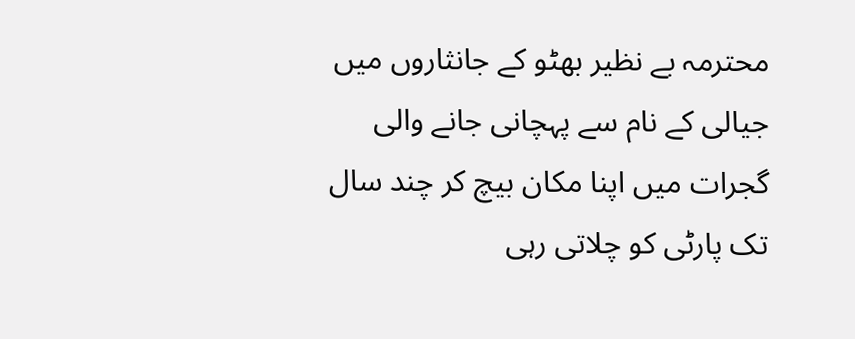محترمہ بے نظیر بھٹو کے جانثاروں میں جیالی کے نام سے پہچانی جانے والی گجرات میں اپنا مکان بیچ کر چند سال تک پارٹی کو چلاتی رہی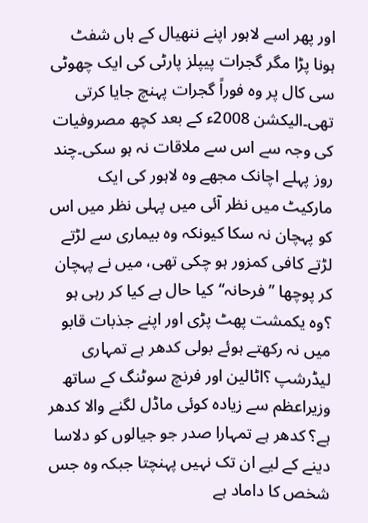اور پھر اسے لاہور اپنے ننھیال کے ہاں شفٹ ہونا پڑا مگر گجرات پیپلز پارٹی کی ایک چھوٹی سی کال پر وہ فوراً گجرات پہنچ جایا کرتی تھی۔الیکشن 2008ء کے بعد کچھ مصروفیات کی وجہ سے اس سے ملاقات نہ ہو سکی۔چند روز پہلے اچانک مجھے وہ لاہور کی ایک مارکیٹ میں نظر آئی میں پہلی نظر میں اس کو پہچان نہ سکا کیونکہ وہ بیماری سے لڑتے لڑتے کافی کمزور ہو چکی تھی، میں نے پہچان کر پوچھا ’’فرحانہ‘‘کیا حال ہے کیا کر رہی ہو ؟وہ یکمشت پھٹ پڑی اور اپنے جذبات قابو میں نہ رکھتے ہوئے بولی کدھر ہے تمہاری لیڈرشپ ؟اٹالین اور فرنچ سوٹنگ کے ساتھ وزیراعظم سے زیادہ کوئی ماڈل لگنے والا کدھر ہے؟ کدھر ہے تمہارا صدر جو جیالوں کو دلاسا دینے کے لیے ان تک نہیں پہنچتا جبکہ وہ جس شخص کا داماد ہے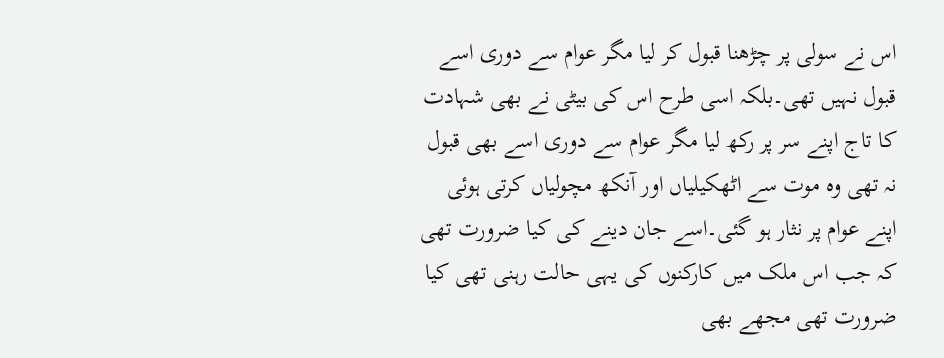اس نے سولی پر چڑھنا قبول کر لیا مگر عوام سے دوری اسے قبول نہیں تھی۔بلکہ اسی طرح اس کی بیٹی نے بھی شہادت کا تاج اپنے سر پر رکھ لیا مگر عوام سے دوری اسے بھی قبول نہ تھی وہ موت سے اٹھکیلیاں اور آنکھ مچولیاں کرتی ہوئی اپنے عوام پر نثار ہو گئی۔اسے جان دینے کی کیا ضرورت تھی کہ جب اس ملک میں کارکنوں کی یہی حالت رہنی تھی کیا ضرورت تھی مجھے بھی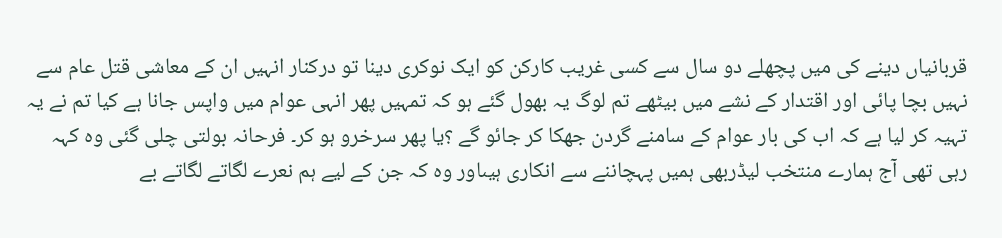قربانیاں دینے کی میں پچھلے دو سال سے کسی غریب کارکن کو ایک نوکری دینا تو درکنار انہیں ان کے معاشی قتل عام سے نہیں بچا پائی اور اقتدار کے نشے میں بیٹھے تم لوگ یہ بھول گئے ہو کہ تمہیں پھر انہی عوام میں واپس جانا ہے کیا تم نے یہ تہیہ کر لیا ہے کہ اب کی بار عوام کے سامنے گردن جھکا کر جائو گے ؟یا پھر سرخرو ہو کر۔ فرحانہ بولتی چلی گئی وہ کہہ رہی تھی آج ہمارے منتخب لیڈربھی ہمیں پہچاننے سے انکاری ہیںاور وہ کہ جن کے لیے ہم نعرے لگاتے لگاتے بے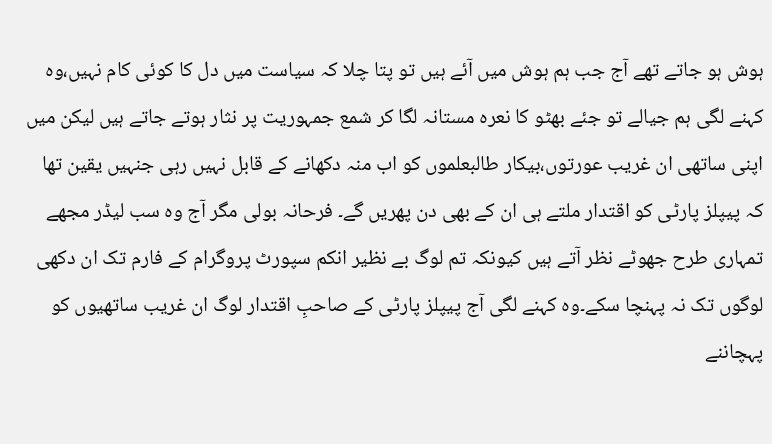ہوش ہو جاتے تھے آج جب ہم ہوش میں آئے ہیں تو پتا چلا کہ سیاست میں دل کا کوئی کام نہیں،وہ کہنے لگی ہم جیالے تو جئے بھٹو کا نعرہ مستانہ لگا کر شمع جمہوریت پر نثار ہوتے جاتے ہیں لیکن میں اپنی ساتھی ان غریب عورتوں،بیکار طالبعلموں کو اب منہ دکھانے کے قابل نہیں رہی جنہیں یقین تھا کہ پیپلز پارٹی کو اقتدار ملتے ہی ان کے بھی دن پھریں گے۔ فرحانہ بولی مگر آج وہ سب لیڈر مجھے تمہاری طرح جھوٹے نظر آتے ہیں کیونکہ تم لوگ بے نظیر انکم سپورٹ پروگرام کے فارم تک ان دکھی لوگوں تک نہ پہنچا سکے۔وہ کہنے لگی آج پیپلز پارٹی کے صاحبِ اقتدار لوگ ان غریب ساتھیوں کو پہچاننے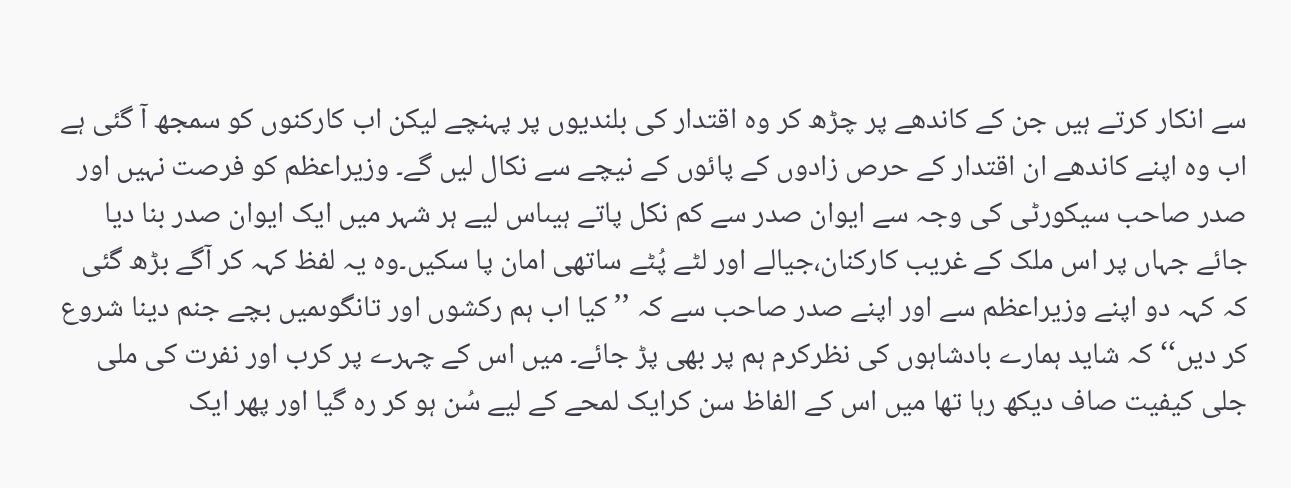سے انکار کرتے ہیں جن کے کاندھے پر چڑھ کر وہ اقتدار کی بلندیوں پر پہنچے لیکن اب کارکنوں کو سمجھ آ گئی ہے اب وہ اپنے کاندھے ان اقتدار کے حرص زادوں کے پائوں کے نیچے سے نکال لیں گے۔ وزیراعظم کو فرصت نہیں اور صدر صاحب سیکورٹی کی وجہ سے ایوان صدر سے کم نکل پاتے ہیںاس لیے ہر شہر میں ایک ایوان صدر بنا دیا جائے جہاں پر اس ملک کے غریب کارکنان،جیالے اور لٹے پُٹے ساتھی امان پا سکیں۔وہ یہ لفظ کہہ کر آگے بڑھ گئی کہ کہہ دو اپنے وزیراعظم سے اور اپنے صدر صاحب سے کہ ’’کیا اب ہم رکشوں اور تانگوںمیں بچے جنم دینا شروع کر دیں‘‘کہ شاید ہمارے بادشاہوں کی نظرکرم ہم پر بھی پڑ جائے۔ میں اس کے چہرے پر کرب اور نفرت کی ملی جلی کیفیت صاف دیکھ رہا تھا میں اس کے الفاظ سن کرایک لمحے کے لیے سُن ہو کر رہ گیا اور پھر ایک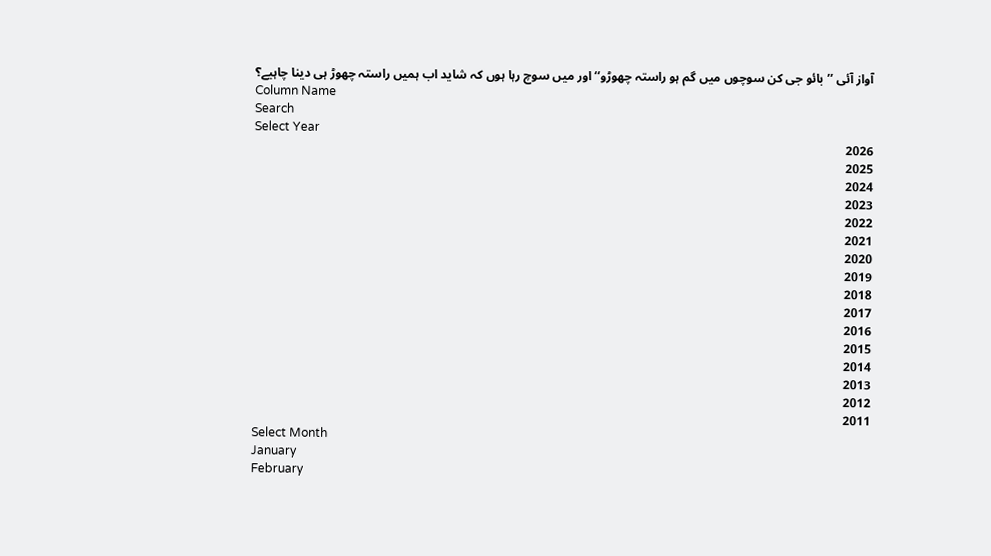آواز آئی ’’بائو جی کن سوچوں میں گم ہو راستہ چھوڑو‘‘اور میں سوچ رہا ہوں کہ شاید اب ہمیں راستہ چھوڑ ہی دینا چاہیے؟
Column Name
Search
Select Year
2026
2025
2024
2023
2022
2021
2020
2019
2018
2017
2016
2015
2014
2013
2012
2011
Select Month
January
February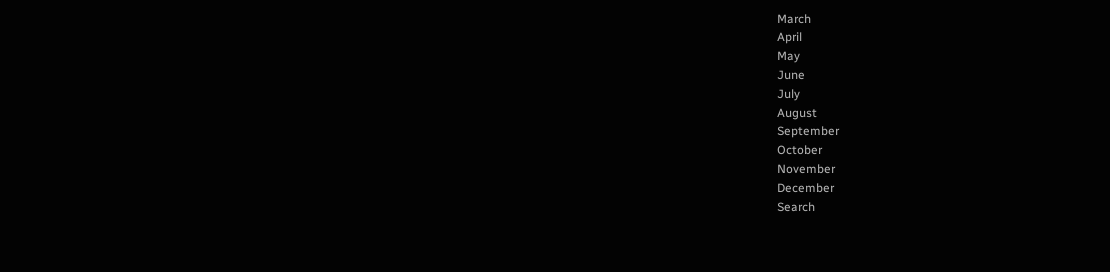March
April
May
June
July
August
September
October
November
December
Search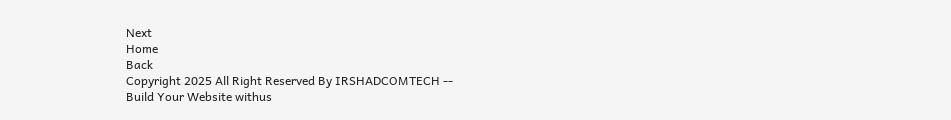Next
Home
Back
Copyright 2025 All Right Reserved By IRSHADCOMTECH --
Build Your Website withus